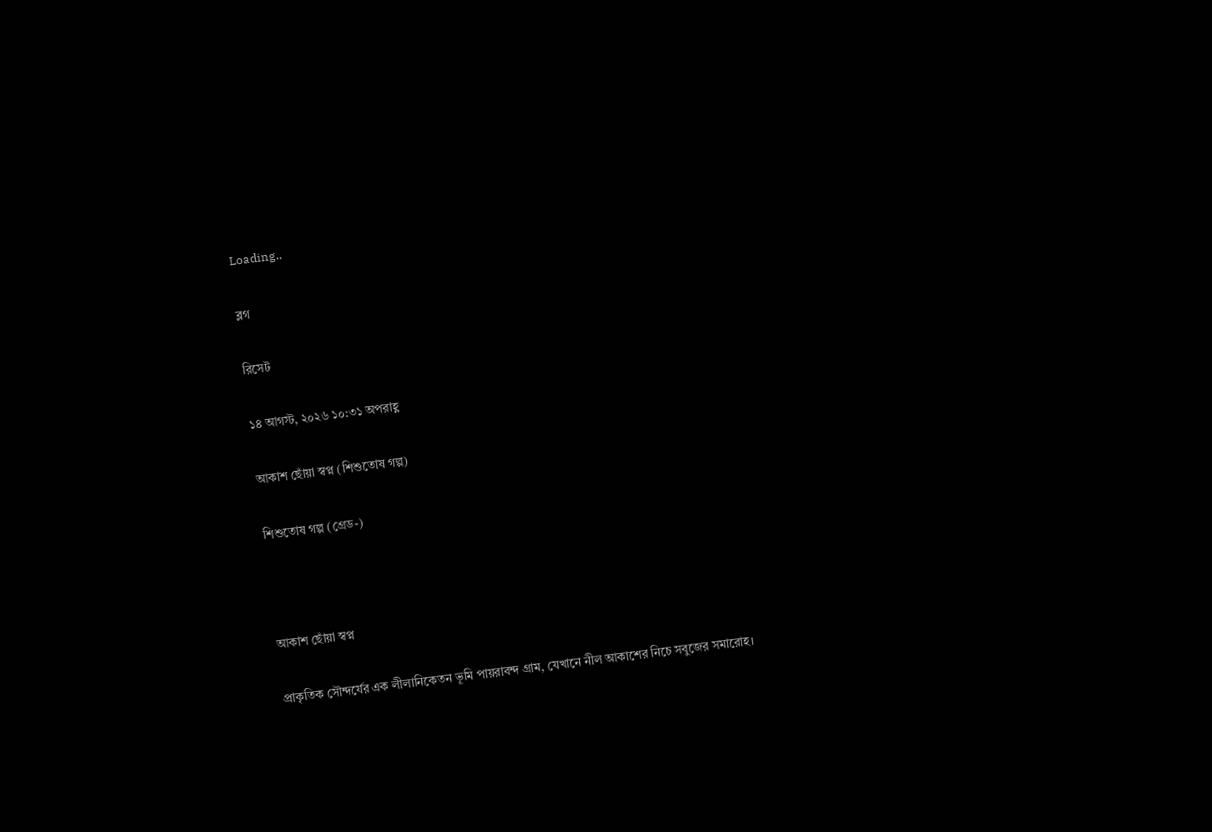Loading..

ব্লগ

রিসেট

১৪ আগস্ট, ২০২৬ ১০:৩১ অপরাহ্ণ

আকাশ ছোঁয়া স্বপ্ন (শিশুতোষ গল্প)

শিশুতোষ গল্প (গ্রেড-)



আকাশ ছোঁয়া স্বপ্ন

প্রাকৃতিক সৌন্দর্যের এক লীলানিকেতন ভূমি পায়রাবন্দ গ্রাম, যেখানে নীল আকাশের নিচে সবুজের সমারোহ।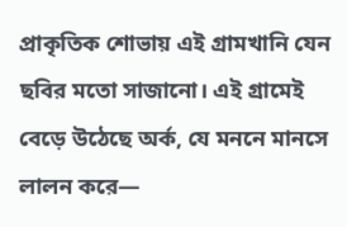প্রাকৃতিক শোভায় এই গ্রামখানি যেন ছবির মতো সাজানো। এই গ্রামেই বেড়ে উঠেছে অর্ক, যে মননে মানসে লালন করে—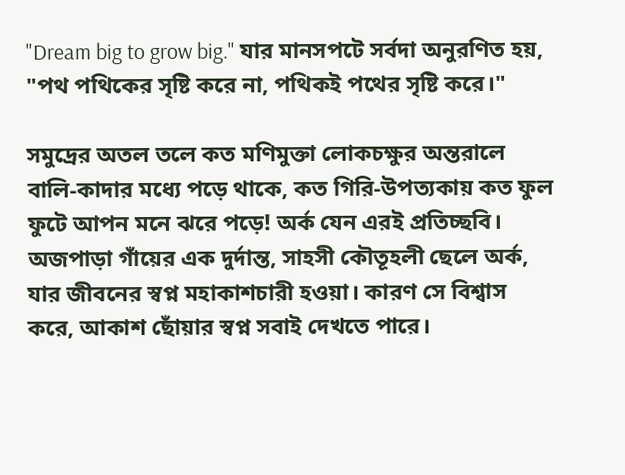"Dream big to grow big." যার মানসপটে সর্বদা অনুরণিত হয়, "পথ পথিকের সৃষ্টি করে না, পথিকই পথের সৃষ্টি করে।"

সমুদ্রের অতল তলে কত মণিমুক্তা লোকচক্ষুর অন্তরালে বালি-কাদার মধ্যে পড়ে থাকে, কত গিরি-উপত্যকায় কত ফুল ফুটে আপন মনে ঝরে পড়ে! অর্ক যেন এরই প্রতিচ্ছবি। অজপাড়া গাঁয়ের এক দুর্দান্ত, সাহসী কৌতূহলী ছেলে অর্ক, যার জীবনের স্বপ্ন মহাকাশচারী হওয়া। কারণ সে বিশ্বাস করে, আকাশ ছোঁয়ার স্বপ্ন সবাই দেখতে পারে।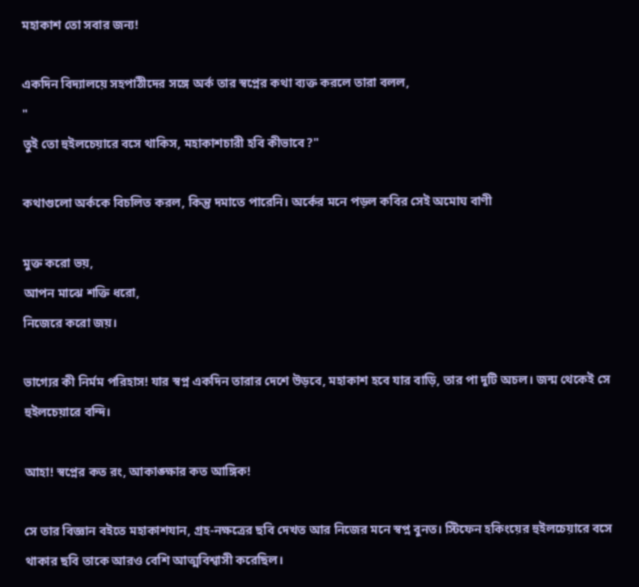মহাকাশ তো সবার জন্য!

একদিন বিদ্যালয়ে সহপাঠীদের সঙ্গে অর্ক তার স্বপ্নের কথা ব্যক্ত করলে তারা বলল,
"
তুই তো হুইলচেয়ারে বসে থাকিস, মহাকাশচারী হবি কীভাবে?"

কথাগুলো অর্ককে বিচলিত করল, কিন্তু দমাতে পারেনি। অর্কের মনে পড়ল কবির সেই অমোঘ বাণী

মুক্ত করো ভয়,
আপন মাঝে শক্তি ধরো,
নিজেরে করো জয়।

ভাগ্যের কী নির্মম পরিহাস! যার স্বপ্ন একদিন তারার দেশে উড়বে, মহাকাশ হবে যার বাড়ি, তার পা দুটি অচল। জন্ম থেকেই সে হুইলচেয়ারে বন্দি।

আহা! স্বপ্নের কত রং, আকাঙ্ক্ষার কত আঙ্গিক!

সে তার বিজ্ঞান বইতে মহাকাশযান, গ্রহ-নক্ষত্রের ছবি দেখত আর নিজের মনে স্বপ্ন বুনত। স্টিফেন হকিংয়ের হুইলচেয়ারে বসে থাকার ছবি তাকে আরও বেশি আত্মবিশ্বাসী করেছিল।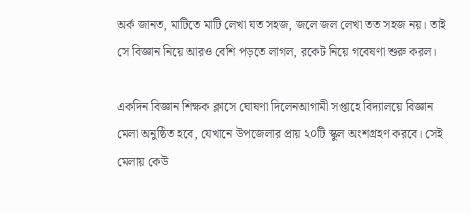অর্ক জানত, মাটিতে মাটি লেখা যত সহজ, জলে জল লেখা তত সহজ নয়। তাই সে বিজ্ঞান নিয়ে আরও বেশি পড়তে লাগল, রকেট নিয়ে গবেষণা শুরু করল।

একদিন বিজ্ঞান শিক্ষক ক্লাসে ঘোষণা দিলেনআগামী সপ্তাহে বিদ্যালয়ে বিজ্ঞান মেলা অনুষ্ঠিত হবে, যেখানে উপজেলার প্রায় ২০টি স্কুল অংশগ্রহণ করবে। সেই মেলায় কেউ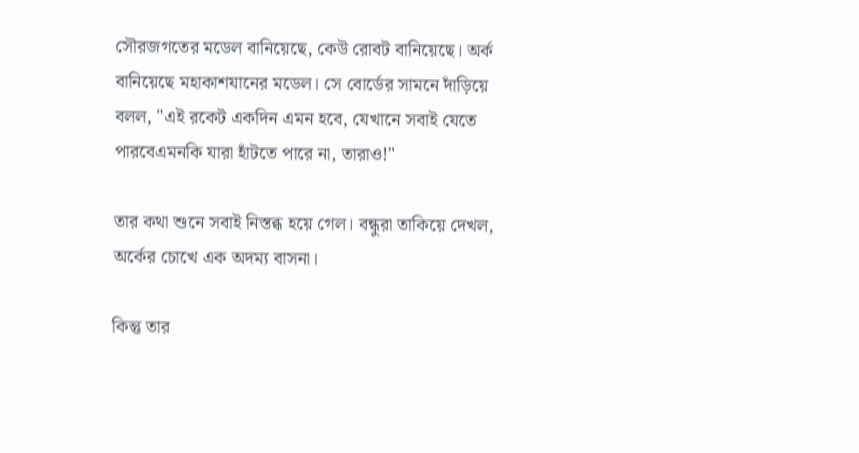সৌরজগতের মডেল বানিয়েছে, কেউ রোবট বানিয়েছে। অর্ক বানিয়েছে মহাকাশযানের মডেল। সে বোর্ডের সামনে দাঁড়িয়ে বলল, "এই রকেট একদিন এমন হবে, যেখানে সবাই যেতে পারবেএমনকি যারা হাঁটতে পারে না, তারাও!"

তার কথা শুনে সবাই নিস্তব্ধ হয়ে গেল। বন্ধুরা তাকিয়ে দেখল, অর্কের চোখে এক অদম্য বাসনা।

কিন্তু তার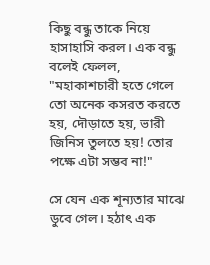কিছু বন্ধু তাকে নিয়ে হাসাহাসি করল। এক বন্ধু বলেই ফেলল, "মহাকাশচারী হতে গেলে তো অনেক কসরত করতে হয়, দৌড়াতে হয়, ভারী জিনিস তুলতে হয়! তোর পক্ষে এটা সম্ভব না!"

সে যেন এক শূন্যতার মাঝে ডুবে গেল। হঠাৎ এক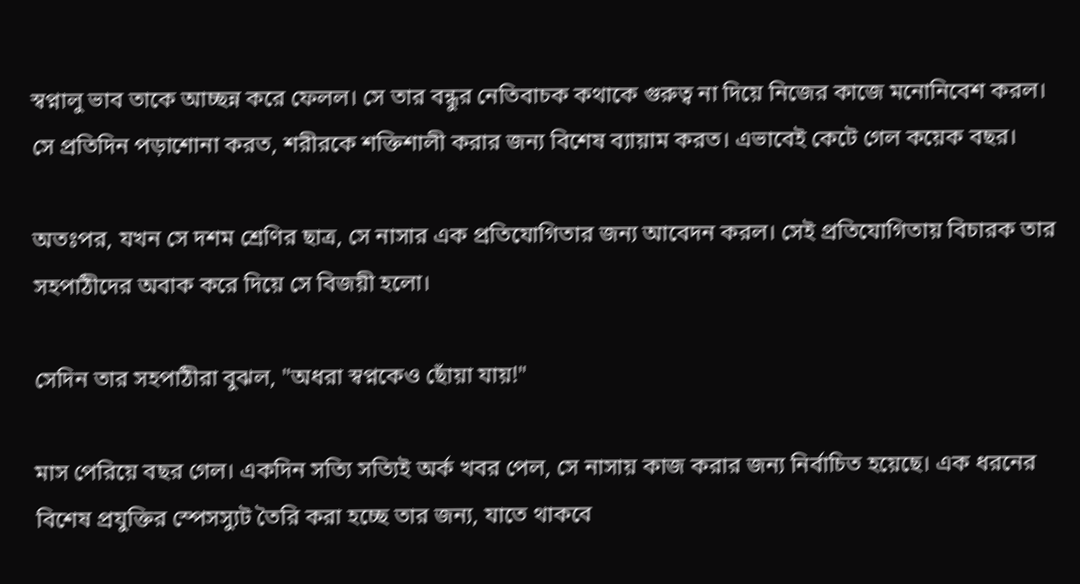স্বপ্নালু ভাব তাকে আচ্ছন্ন করে ফেলল। সে তার বন্ধুর নেতিবাচক কথাকে গুরুত্ব না দিয়ে নিজের কাজে মনোনিবেশ করল। সে প্রতিদিন পড়াশোনা করত, শরীরকে শক্তিশালী করার জন্য বিশেষ ব্যায়াম করত। এভাবেই কেটে গেল কয়েক বছর।

অতঃপর, যখন সে দশম শ্রেণির ছাত্র, সে নাসার এক প্রতিযোগিতার জন্য আবেদন করল। সেই প্রতিযোগিতায় বিচারক তার সহপাঠীদের অবাক করে দিয়ে সে বিজয়ী হলো।

সেদিন তার সহপাঠীরা বুঝল, "অধরা স্বপ্নকেও ছোঁয়া যায়!"

মাস পেরিয়ে বছর গেল। একদিন সত্যি সত্যিই অর্ক খবর পেল, সে নাসায় কাজ করার জন্য নির্বাচিত হয়েছে। এক ধরনের বিশেষ প্রযুক্তির স্পেসস্যুট তৈরি করা হচ্ছে তার জন্য, যাতে থাকবে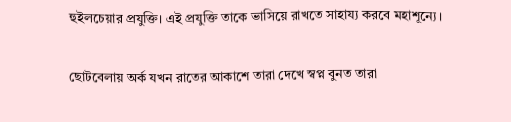হুইলচেয়ার প্রযুক্তি। এই প্রযুক্তি তাকে ভাসিয়ে রাখতে সাহায্য করবে মহাশূন্যে।

ছোটবেলায় অর্ক যখন রাতের আকাশে তারা দেখে স্বপ্ন বুনত তারা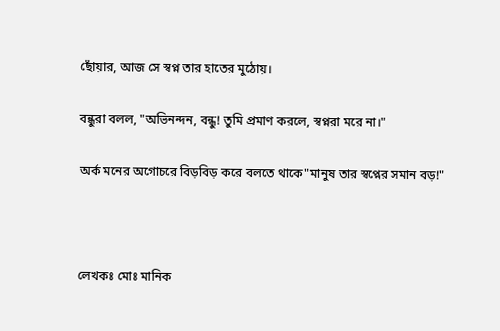ছোঁয়ার, আজ সে স্বপ্ন তার হাতের মুঠোয়।

বন্ধুরা বলল, "অভিনন্দন, বন্ধু! তুমি প্রমাণ করলে, স্বপ্নরা মরে না।"

অর্ক মনের অগোচরে বিড়বিড় করে বলতে থাকে"মানুষ তার স্বপ্নের সমান বড়!"



লেখকঃ মোঃ মানিক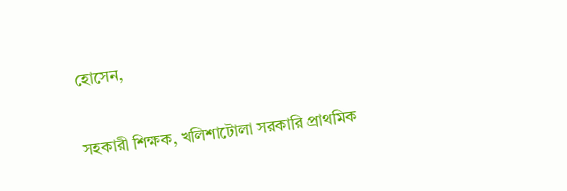হোসেন,

সহকারী শিক্ষক, খলিশাটোলা সরকারি প্রাথমিক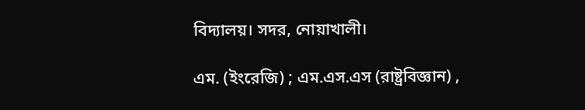বিদ্যালয়। সদর, নোয়াখালী।

এম. (ইংরেজি) ; এম.এস.এস (রাষ্ট্রবিজ্ঞান) ,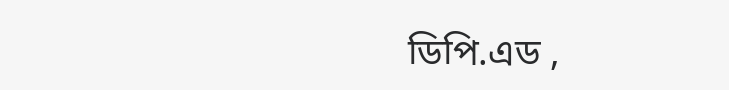ডিপি.এড ,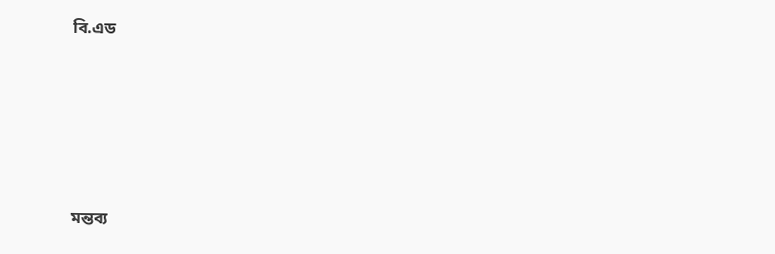বি.এড







মন্তব্য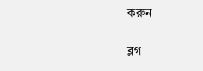করুন

ব্লগ